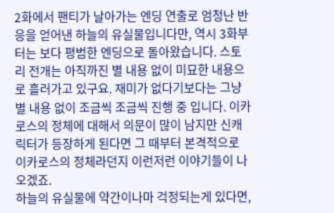2화에서 팬티가 날아가는 엔딩 연출로 엄청난 반응을 얻어낸 하늘의 유실물입니다만, 역시 3화부터는 보다 평범한 엔딩으로 돌아왔습니다. 스토리 전개는 아직까진 별 내용 없이 미묘한 내용으로 흘러가고 있구요. 재미가 없다기보다는 그냥 별 내용 없이 조금씩 조금씩 진행 중 입니다. 이카로스의 정체에 대해서 의문이 많이 남지만 신캐릭터가 등장하게 된다면 그 때부터 본격적으로 이카로스의 정체라던지 이런저런 이야기들이 나오겠죠.
하늘의 유실물에 약간이나마 걱정되는게 있다면,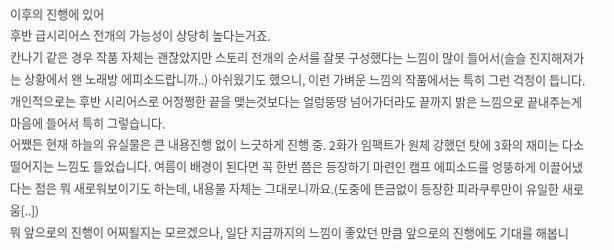이후의 진행에 있어
후반 급시리어스 전개의 가능성이 상당히 높다는거죠.
칸나기 같은 경우 작품 자체는 괜찮았지만 스토리 전개의 순서를 잘못 구성했다는 느낌이 많이 들어서(슬슬 진지해져가는 상황에서 왠 노래방 에피소드랍니까..) 아쉬웠기도 했으니, 이런 가벼운 느낌의 작품에서는 특히 그런 걱정이 듭니다. 개인적으로는 후반 시리어스로 어정쩡한 끝을 맺는것보다는 얼렁뚱땅 넘어가더라도 끝까지 밝은 느낌으로 끝내주는게 마음에 들어서 특히 그렇습니다.
어쨌든 현재 하늘의 유실물은 큰 내용진행 없이 느긋하게 진행 중. 2화가 임팩트가 원체 강했던 탓에 3화의 재미는 다소 떨어지는 느낌도 들었습니다. 여름이 배경이 된다면 꼭 한번 쯤은 등장하기 마련인 캠프 에피소드를 엉뚱하게 이끌어냈다는 점은 뭐 새로워보이기도 하는데, 내용물 자체는 그대로니까요.(도중에 뜬금없이 등장한 피라쿠루만이 유일한 새로움[..])
뭐 앞으로의 진행이 어찌될지는 모르겠으나, 일단 지금까지의 느낌이 좋았던 만큼 앞으로의 진행에도 기대를 해봅니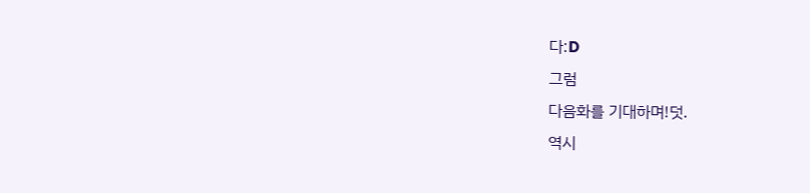다:D
그럼
다음화를 기대하며!덧.
역시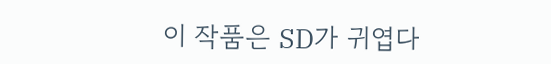이 작품은 SD가 귀엽다